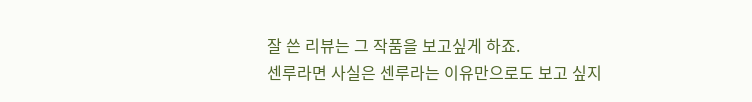잘 쓴 리뷰는 그 작품을 보고싶게 하죠.
센루라면 사실은 센루라는 이유만으로도 보고 싶지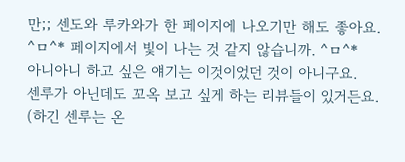만;; 센도와 루카와가 한 페이지에 나오기만 해도 좋아요. ^ㅁ^* 페이지에서 빛이 나는 것 같지 않습니까. ^ㅁ^*
아니아니 하고 싶은 얘기는 이것이었던 것이 아니구요.
센루가 아닌데도 꼬옥 보고 싶게 하는 리뷰들이 있거든요. (하긴 센루는 온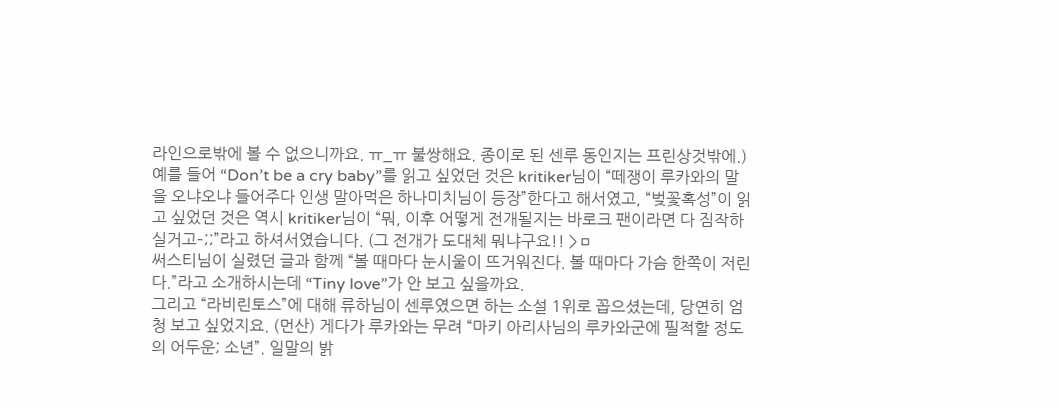라인으로밖에 볼 수 없으니까요. ㅠ_ㅠ 불쌍해요. 종이로 된 센루 동인지는 프린상것밖에.)
예를 들어 “Don’t be a cry baby”를 읽고 싶었던 것은 kritiker님이 “떼쟁이 루카와의 말을 오냐오냐 들어주다 인생 말아먹은 하나미치님이 등장”한다고 해서였고, “벚꽃혹성”이 읽고 싶었던 것은 역시 kritiker님이 “뭐, 이후 어떻게 전개될지는 바로크 팬이라면 다 짐작하실거고–;;”라고 하셔서였습니다. (그 전개가 도대체 뭐냐구요!! >ㅁ
써스티님이 실렸던 글과 함께 “볼 때마다 눈시울이 뜨거워진다. 볼 때마다 가슴 한쪽이 저린다.”라고 소개하시는데 “Tiny love”가 안 보고 싶을까요.
그리고 “라비린토스”에 대해 류하님이 센루였으면 하는 소설 1위로 꼽으셨는데, 당연히 엄청 보고 싶었지요. (먼산) 게다가 루카와는 무려 “마키 아리사님의 루카와군에 필적할 정도의 어두운; 소년”. 일말의 밝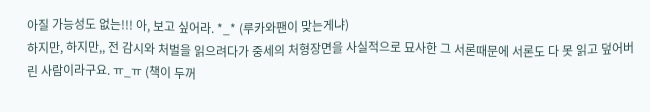아질 가능성도 없는!!! 아, 보고 싶어라. *_* (루카와팬이 맞는게냐)
하지만, 하지만,, 전 감시와 처벌을 읽으려다가 중세의 처형장면을 사실적으로 묘사한 그 서론때문에 서론도 다 못 읽고 덮어버린 사람이라구요. ㅠ_ㅠ (책이 두꺼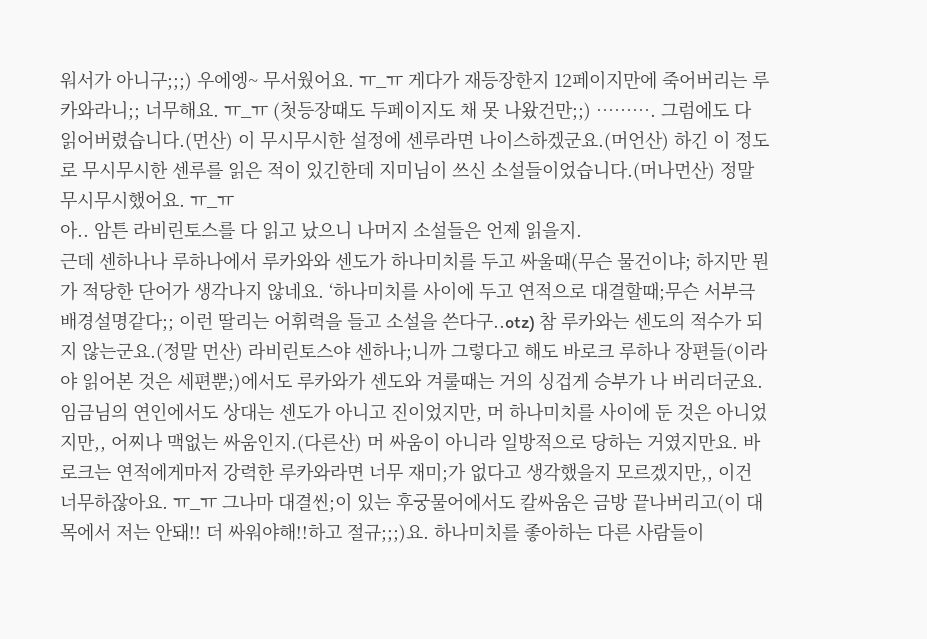워서가 아니구;;;) 우에엥~ 무서웠어요. ㅠ_ㅠ 게다가 재등장한지 12페이지만에 죽어버리는 루카와라니;; 너무해요. ㅠ_ㅠ (첫등장때도 두페이지도 채 못 나왔건만;;) ………. 그럼에도 다 읽어버렸습니다.(먼산) 이 무시무시한 설정에 센루라면 나이스하겠군요.(머언산) 하긴 이 정도로 무시무시한 센루를 읽은 적이 있긴한데 지미님이 쓰신 소설들이었습니다.(머나먼산) 정말 무시무시했어요. ㅠ_ㅠ
아.. 암튼 라비린토스를 다 읽고 났으니 나머지 소설들은 언제 읽을지.
근데 센하나나 루하나에서 루카와와 센도가 하나미치를 두고 싸울때(무슨 물건이냐; 하지만 뭔가 적당한 단어가 생각나지 않네요. ‘하나미치를 사이에 두고 연적으로 대결할때;무슨 서부극 배경설명같다;; 이런 딸리는 어휘력을 들고 소설을 쓴다구..otz) 참 루카와는 센도의 적수가 되지 않는군요.(정말 먼산) 라비린토스야 센하나;니까 그렇다고 해도 바로크 루하나 장편들(이라야 읽어본 것은 세편뿐;)에서도 루카와가 센도와 겨룰때는 거의 싱겁게 승부가 나 버리더군요.
임금님의 연인에서도 상대는 센도가 아니고 진이었지만, 머 하나미치를 사이에 둔 것은 아니었지만,, 어찌나 맥없는 싸움인지.(다른산) 머 싸움이 아니라 일방적으로 당하는 거였지만요. 바로크는 연적에게마저 강력한 루카와라면 너무 재미;가 없다고 생각했을지 모르겠지만,, 이건 너무하잖아요. ㅠ_ㅠ 그나마 대결씬;이 있는 후궁물어에서도 칼싸움은 금방 끝나버리고(이 대목에서 저는 안돼!! 더 싸워야해!!하고 절규;;;)요. 하나미치를 좋아하는 다른 사람들이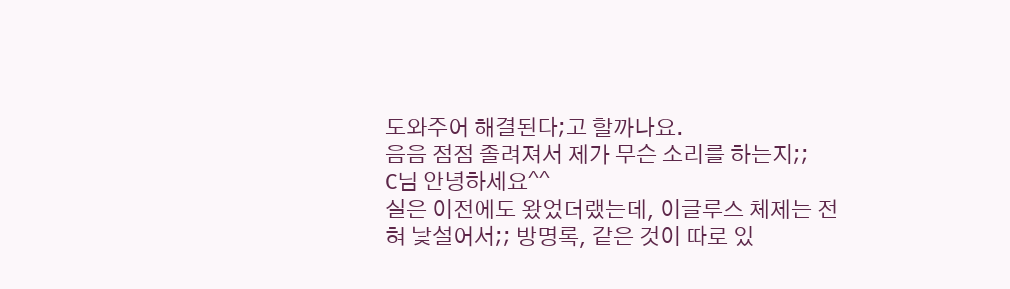도와주어 해결된다;고 할까나요.
음음 점점 졸려져서 제가 무슨 소리를 하는지;;
C님 안녕하세요^^
실은 이전에도 왔었더랬는데, 이글루스 체제는 전혀 낯설어서;; 방명록, 같은 것이 따로 있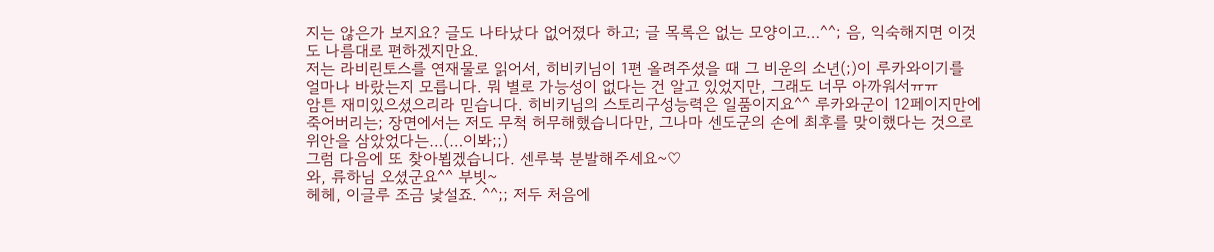지는 않은가 보지요? 글도 나타났다 없어졌다 하고; 글 목록은 없는 모양이고…^^; 음, 익숙해지면 이것도 나름대로 편하겠지만요.
저는 라비린토스를 연재물로 읽어서, 히비키님이 1편 올려주셨을 때 그 비운의 소년(;)이 루카와이기를 얼마나 바랐는지 모릅니다. 뭐 별로 가능성이 없다는 건 알고 있었지만, 그래도 너무 아까워서ㅠㅠ
암튼 재미있으셨으리라 믿습니다. 히비키님의 스토리구성능력은 일품이지요^^ 루카와군이 12페이지만에 죽어버리는; 장면에서는 저도 무척 허무해했습니다만, 그나마 센도군의 손에 최후를 맞이했다는 것으로 위안을 삼았었다는…(…이봐;;)
그럼 다음에 또 찾아뵙겠습니다. 센루북 분발해주세요~♡
와, 류하님 오셨군요^^ 부빗~
헤헤, 이글루 조금 낯설죠. ^^;; 저두 처음에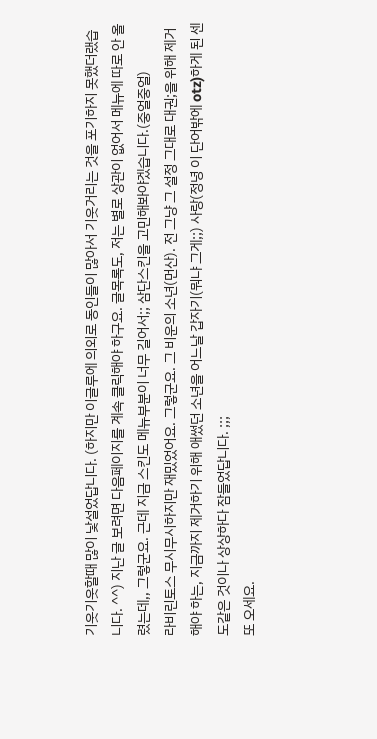기웃기웃할때 많이 낯설었답니다. (하지만 이글루에 의외로 동인들이 많아서 기웃거리는 것을 포기하지 못했더랬습니다. ^^) 지난 글 보려면 다음페이지를 계속 클릭해야 하구요. 글목록도, 저는 별로 상관이 없어서 메뉴에 따로 안 올렸는데,, 그렇군요. 근데 지금 스킨도 메뉴부분이 너무 길어서;; 삼단스킨을 고민해봐야겠습니다.(중얼중얼)
라비린토스 무시무시하지만 재밌었어요. 그렇군요. 그 비운의 소년(먼산). 전 그냥 그 설정 그대로 대권;을 위해 제거해야 하는, 지금까지 제거하기 위해 애썼던 소년을 어느날 갑자기(뭐냐 그게;;) 사랑(정녕 이 단어밖에 otz)하게 된 센도같은 것이나 상상하다 잠들었답니다. ;;;
또 오세요.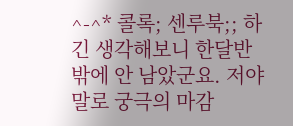^-^* 콜록; 센루북;; 하긴 생각해보니 한달반밖에 안 남았군요. 저야말로 궁극의 마감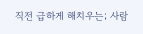직전 급하게 해치우는; 사람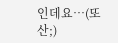인데요…(또산;)